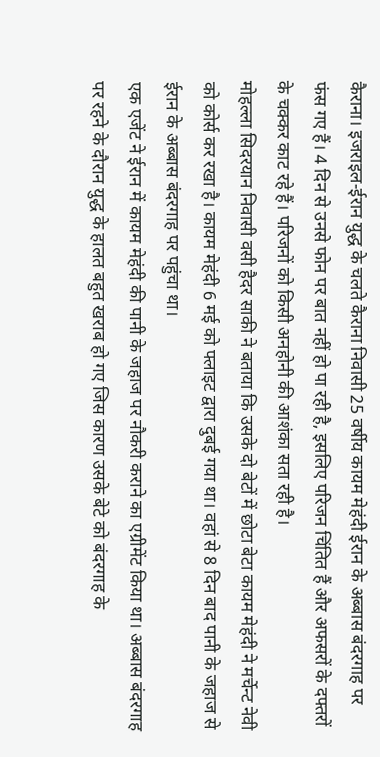कैराना। इजराइल-ईरान युद्ध के चलते कैराना निवासी 25 वर्षीय कायम मेहंदी ईरान के अब्बास बंदरगाह पर फंस गए हैं। 4 दिन से उनसे फोन पर बात नहीं हो पा रही है, इसलिए परिजन चिंतित हैं और अफसरों के दफ्तरों के चक्कर काट रहे हैं। परिजनों को किसी अनहोनी की आशंका सता रही है।
मोहल्ला सिदरयान निवासी वसी हैदर साकी ने बताया कि उसके दो बेटों में छोटा बेटा कायम मेहंदी ने मर्चेन्ट नेवी को कोर्स कर रखा है। कायम मेहंदी 6 मई को फ्लाइट द्वारा दुबई गया था। वहां से 8 दिन बाद पानी के जहाज से ईरान के अब्बास बंदरगाह पर पहुंचा था।
एक एजेंट ने ईरान में कायम मेहंदी की पानी के जहाज पर नौकरी कराने का एग्रीमेंट किया था। अब्बास बंदरगाह पर रहने के दौरान युद्ध के हालत बहुत खराब हो गए जिस कारण उसके बेटे को बंदरगाह के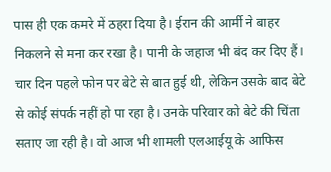पास ही एक कमरे में ठहरा दिया है। ईरान की आर्मी ने बाहर निकलने से मना कर रखा है। पानी के जहाज भी बंद कर दिए हैं।
चार दिन पहले फोन पर बेटे से बात हुई थी, लेकिन उसके बाद बेटे से कोई संपर्क नहीं हो पा रहा है। उनके परिवार को बेटे की चिंता सताए जा रही है। वो आज भी शामली एलआईयू के आफिस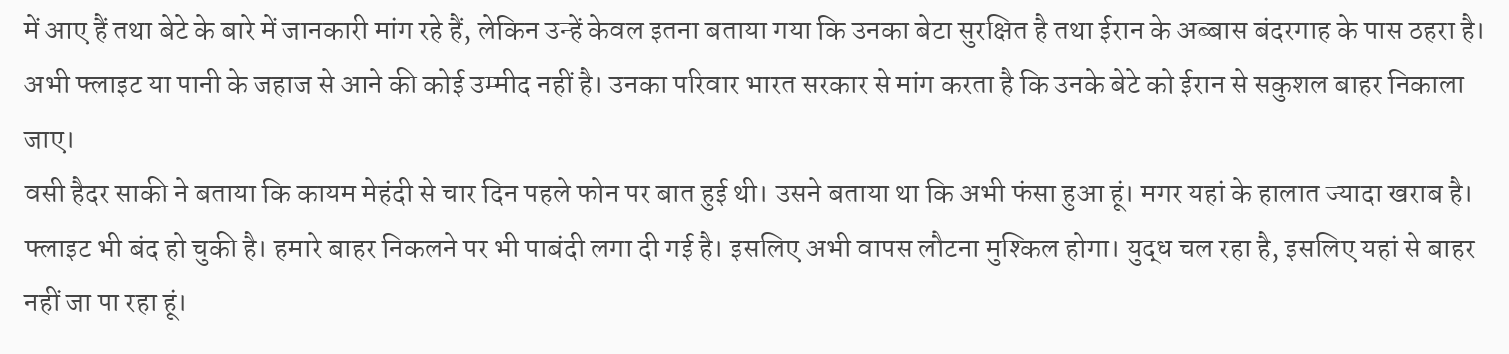में आए हैं तथा बेटे के बारे में जानकारी मांग रहे हैं, लेकिन उन्हें केवल इतना बताया गया कि उनका बेटा सुरक्षित है तथा ईरान के अब्बास बंदरगाह के पास ठहरा है। अभी फ्लाइट या पानी के जहाज से आने की कोई उम्मीद नहीं है। उनका परिवार भारत सरकार से मांग करता है कि उनके बेटे को ईरान से सकुशल बाहर निकाला जाए।
वसी हैदर साकी ने बताया कि कायम मेहंदी से चार दिन पहले फोन पर बात हुई थी। उसने बताया था कि अभी फंसा हुआ हूं। मगर यहां के हालात ज्यादा खराब है। फ्लाइट भी बंद हो चुकी है। हमारे बाहर निकलने पर भी पाबंदी लगा दी गई है। इसलिए अभी वापस लौटना मुश्किल होगा। युद्ध चल रहा है, इसलिए यहां से बाहर नहीं जा पा रहा हूं।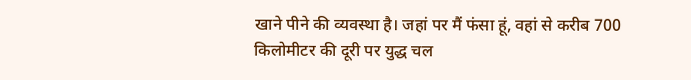खाने पीने की व्यवस्था है। जहां पर मैं फंसा हूं, वहां से करीब 700 किलोमीटर की दूरी पर युद्ध चल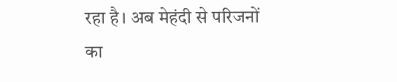रहा है। अब मेहंदी से परिजनों का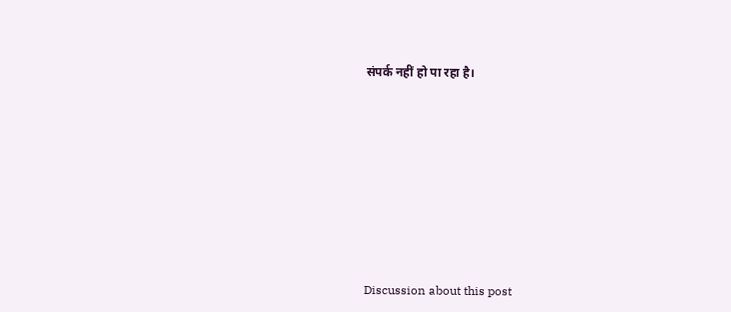संपर्क नहीं हो पा रहा है।











Discussion about this post